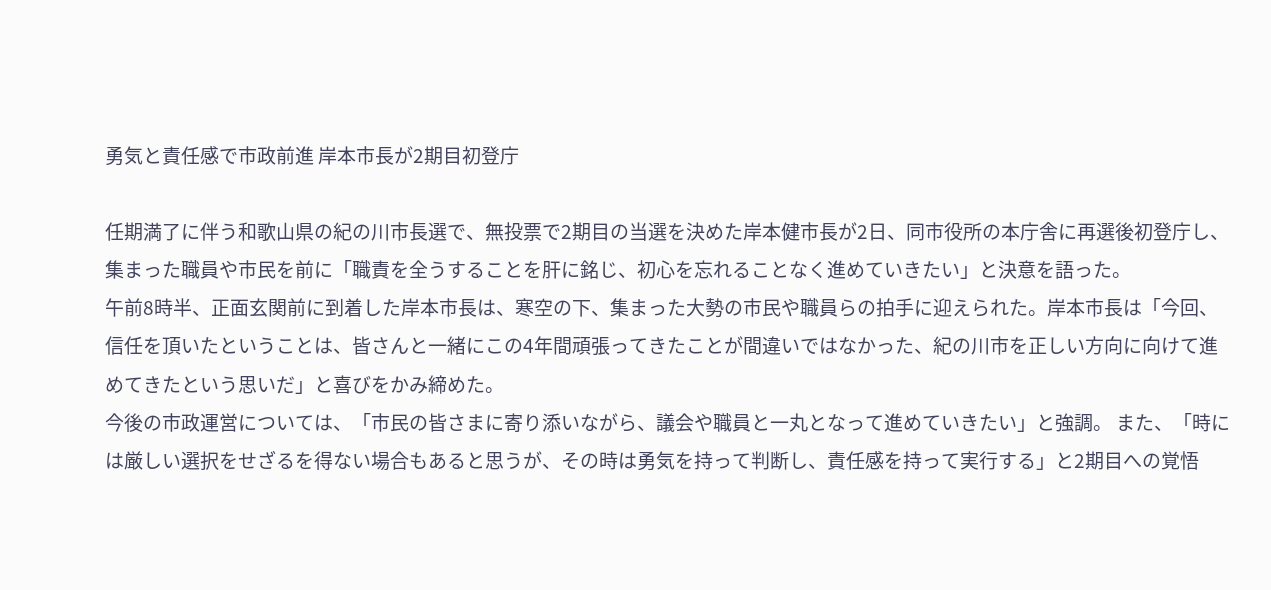勇気と責任感で市政前進 岸本市長が2期目初登庁

任期満了に伴う和歌山県の紀の川市長選で、無投票で2期目の当選を決めた岸本健市長が2日、同市役所の本庁舎に再選後初登庁し、集まった職員や市民を前に「職責を全うすることを肝に銘じ、初心を忘れることなく進めていきたい」と決意を語った。
午前8時半、正面玄関前に到着した岸本市長は、寒空の下、集まった大勢の市民や職員らの拍手に迎えられた。岸本市長は「今回、信任を頂いたということは、皆さんと一緒にこの4年間頑張ってきたことが間違いではなかった、紀の川市を正しい方向に向けて進めてきたという思いだ」と喜びをかみ締めた。
今後の市政運営については、「市民の皆さまに寄り添いながら、議会や職員と一丸となって進めていきたい」と強調。 また、「時には厳しい選択をせざるを得ない場合もあると思うが、その時は勇気を持って判断し、責任感を持って実行する」と2期目への覚悟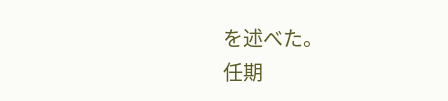を述べた。
任期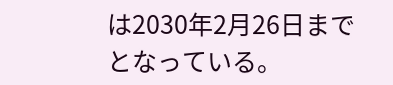は2030年2月26日までとなっている。